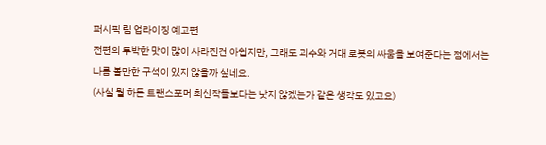퍼시픽 림 업라이징 예고편
전편의 투박한 맛이 많이 사라진건 아쉽지만, 그래도 괴수와 거대 로봇의 싸움을 보여준다는 점에서는 나름 볼만한 구석이 있지 않을까 싶네요.
(사실 뭘 하든 트랜스포머 최신작들보다는 낫지 않겠는가 같은 생각도 있고요)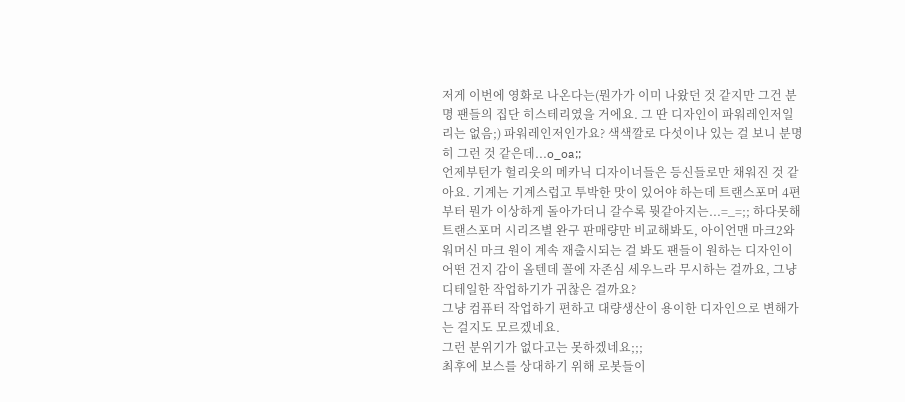저게 이번에 영화로 나온다는(뭔가가 이미 나왔던 것 같지만 그건 분명 팬들의 집단 히스테리였을 거에요. 그 딴 디자인이 파워레인저일 리는 없음;) 파워레인저인가요? 색색깔로 다섯이나 있는 걸 보니 분명히 그런 것 같은데...o_oa;;
언제부턴가 헐리웃의 메카닉 디자이너들은 등신들로만 채워진 것 같아요. 기계는 기계스럽고 투박한 맛이 있어야 하는데 트랜스포머 4편부터 뭔가 이상하게 돌아가더니 갈수록 뭣같아지는...=_=;; 하다못해 트랜스포머 시리즈별 완구 판매량만 비교해봐도, 아이언맨 마크2와 워머신 마크 원이 계속 재출시되는 걸 봐도 팬들이 원하는 디자인이 어떤 건지 감이 올텐데 꼴에 자존심 세우느라 무시하는 걸까요, 그냥 디테일한 작업하기가 귀찮은 걸까요?
그냥 컴퓨터 작업하기 편하고 대량생산이 용이한 디자인으로 변해가는 걸지도 모르겠네요.
그런 분위기가 없다고는 못하겠네요;;;
최후에 보스를 상대하기 위해 로봇들이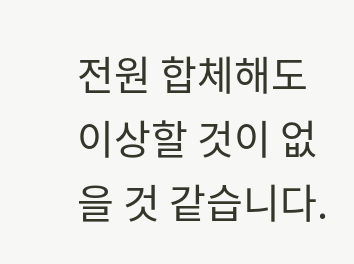전원 합체해도 이상할 것이 없을 것 같습니다.